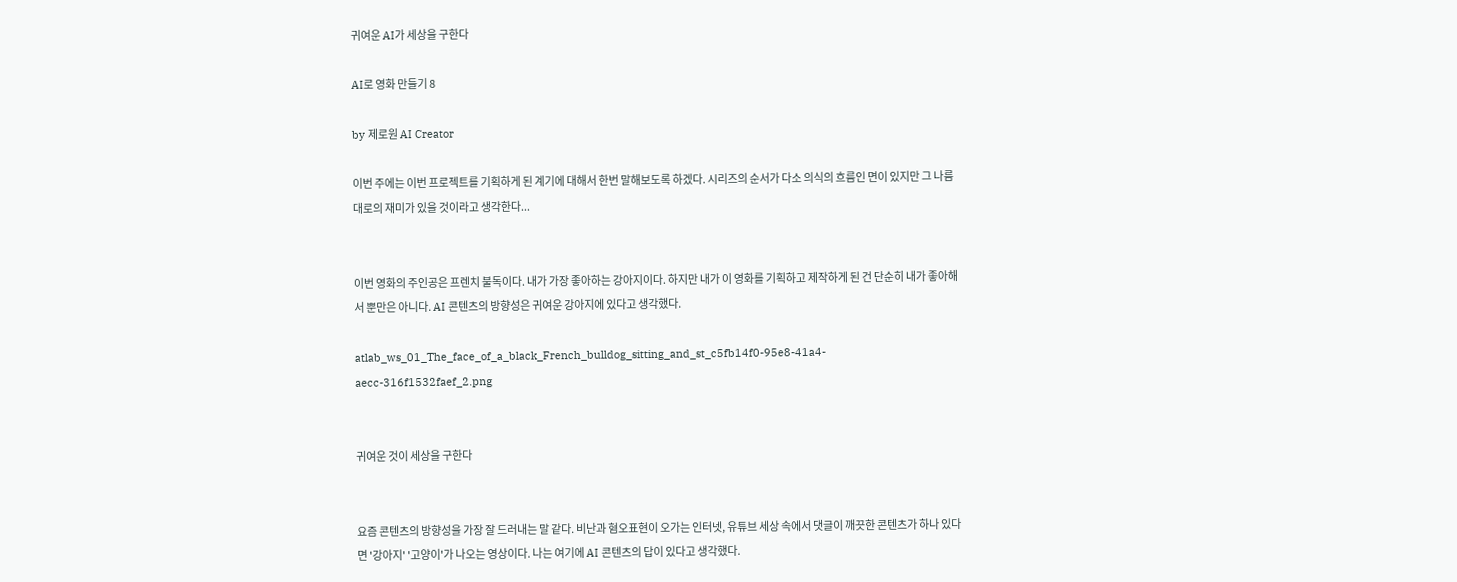귀여운 AI가 세상을 구한다

AI로 영화 만들기 8

by 제로원 AI Creator

이번 주에는 이번 프로젝트를 기획하게 된 계기에 대해서 한번 말해보도록 하겠다. 시리즈의 순서가 다소 의식의 흐름인 면이 있지만 그 나름대로의 재미가 있을 것이라고 생각한다...


이번 영화의 주인공은 프렌치 불독이다. 내가 가장 좋아하는 강아지이다. 하지만 내가 이 영화를 기획하고 제작하게 된 건 단순히 내가 좋아해서 뿐만은 아니다. AI 콘텐츠의 방향성은 귀여운 강아지에 있다고 생각했다.

atlab_ws_01_The_face_of_a_black_French_bulldog_sitting_and_st_c5fb14f0-95e8-41a4-aecc-316f1532faef_2.png


귀여운 것이 세상을 구한다


요즘 콘텐츠의 방향성을 가장 잘 드러내는 말 같다. 비난과 혐오표현이 오가는 인터넷, 유튜브 세상 속에서 댓글이 깨끗한 콘텐츠가 하나 있다면 '강아지' '고양이'가 나오는 영상이다. 나는 여기에 AI 콘텐츠의 답이 있다고 생각했다.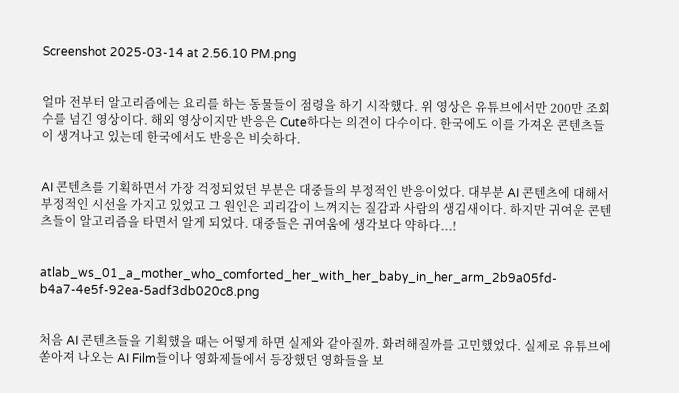Screenshot 2025-03-14 at 2.56.10 PM.png


얼마 전부터 알고리즘에는 요리를 하는 동물들이 점령을 하기 시작했다. 위 영상은 유튜브에서만 200만 조회수를 넘긴 영상이다. 해외 영상이지만 반응은 Cute하다는 의견이 다수이다. 한국에도 이를 가져온 콘텐츠들이 생겨나고 있는데 한국에서도 반응은 비슷하다.


AI 콘텐츠를 기획하면서 가장 걱정되었던 부분은 대중들의 부정적인 반응이었다. 대부분 AI 콘텐츠에 대해서 부정적인 시선을 가지고 있었고 그 원인은 괴리감이 느껴지는 질감과 사람의 생김새이다. 하지만 귀여운 콘텐츠들이 알고리즘을 타면서 알게 되었다. 대중들은 귀여움에 생각보다 약하다...!


atlab_ws_01_a_mother_who_comforted_her_with_her_baby_in_her_arm_2b9a05fd-b4a7-4e5f-92ea-5adf3db020c8.png


처음 AI 콘텐츠들을 기획했을 때는 어떻게 하면 실제와 같아질까. 화려해질까를 고민했었다. 실제로 유튜브에 쏟아져 나오는 AI Film들이나 영화제들에서 등장했던 영화들을 보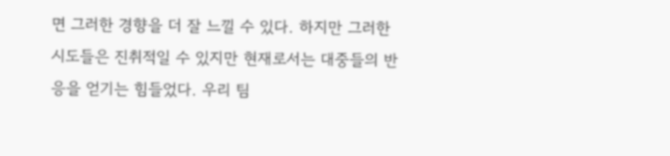면 그러한 경향을 더 잘 느낄 수 있다. 하지만 그러한 시도들은 진취적일 수 있지만 현재로서는 대중들의 반응을 얻기는 힘들었다. 우리 팀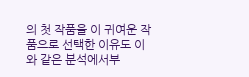의 첫 작품을 이 귀여운 작품으로 선택한 이유도 이와 같은 분석에서부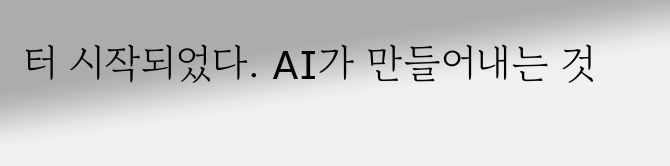터 시작되었다. AI가 만들어내는 것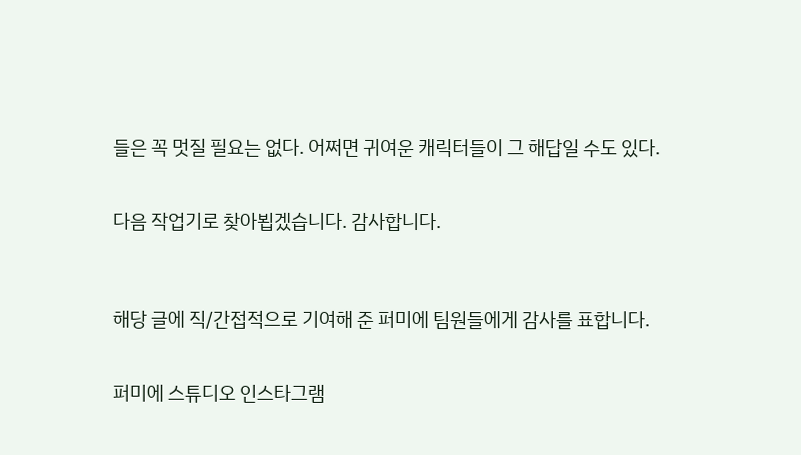들은 꼭 멋질 필요는 없다. 어쩌면 귀여운 캐릭터들이 그 해답일 수도 있다.


다음 작업기로 찾아뵙겠습니다. 감사합니다.



해당 글에 직/간접적으로 기여해 준 퍼미에 팀원들에게 감사를 표합니다.


퍼미에 스튜디오 인스타그램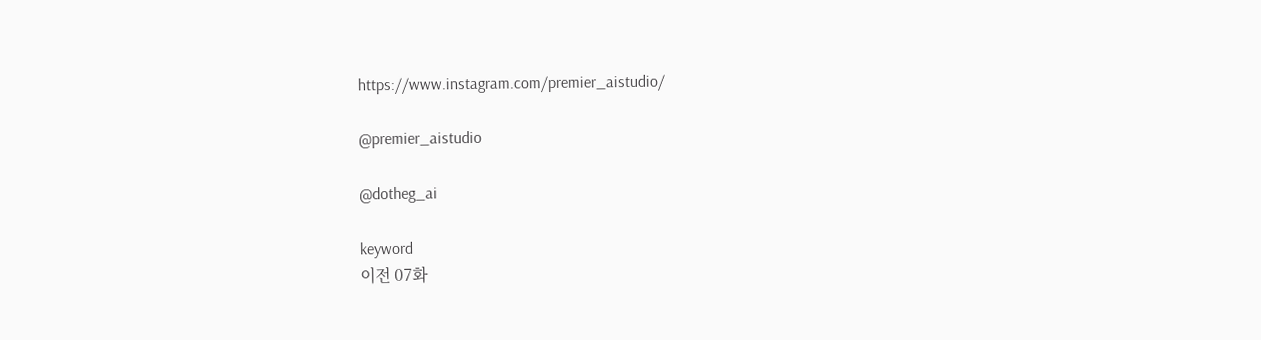https://www.instagram.com/premier_aistudio/

@premier_aistudio

@dotheg_ai

keyword
이전 07화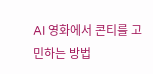AI 영화에서 콘티를 고민하는 방법